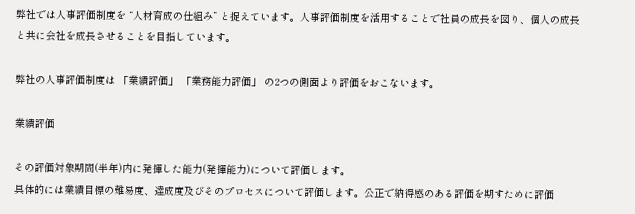弊社では人事評価制度を “人材育成の仕組み” と捉えています。人事評価制度を活用することで社員の成長を図り、個人の成長と共に会社を成長させることを目指しています。

弊社の人事評価制度は 「業績評価」 「業務能力評価」 の2つの側面より評価をおこないます。

業績評価

その評価対象期間(半年)内に発揮した能力(発揮能力)について評価します。
具体的には業績目標の難易度、達成度及びそのプロセスについて評価します。公正で納得感のある評価を期すために評価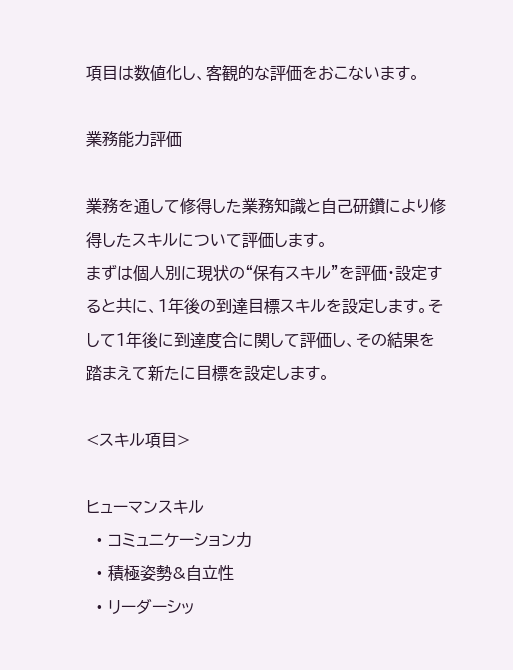項目は数値化し、客観的な評価をおこないます。

業務能力評価

業務を通して修得した業務知識と自己研鑽により修得したスキルについて評価します。
まずは個人別に現状の“保有スキル”を評価・設定すると共に、1年後の到達目標スキルを設定します。そして1年後に到達度合に関して評価し、その結果を踏まえて新たに目標を設定します。

<スキル項目>

ヒューマンスキル
  • コミュニケーション力
  • 積極姿勢&自立性
  • リーダーシッ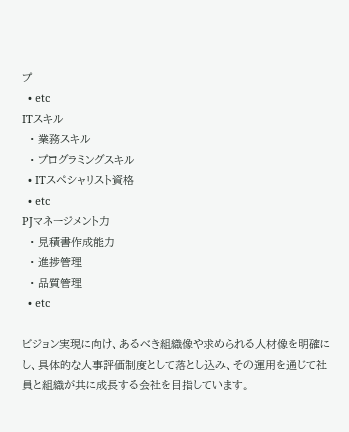プ
  • etc
ITスキル
  • 業務スキル
  • プログラミングスキル
  • ITスペシャリスト資格
  • etc
PJマネージメント力
  • 見積書作成能力
  • 進捗管理
  • 品質管理
  • etc

ビジョン実現に向け、あるべき組織像や求められる人材像を明確にし、具体的な人事評価制度として落とし込み、その運用を通じて社員と組織が共に成長する会社を目指しています。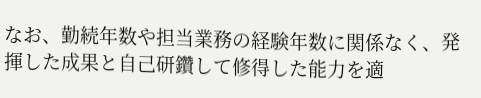なお、勤続年数や担当業務の経験年数に関係なく、発揮した成果と自己研鑽して修得した能力を適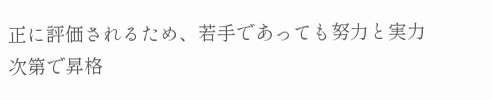正に評価されるため、若手であっても努力と実力次第で昇格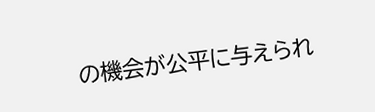の機会が公平に与えられ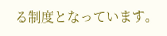る制度となっています。